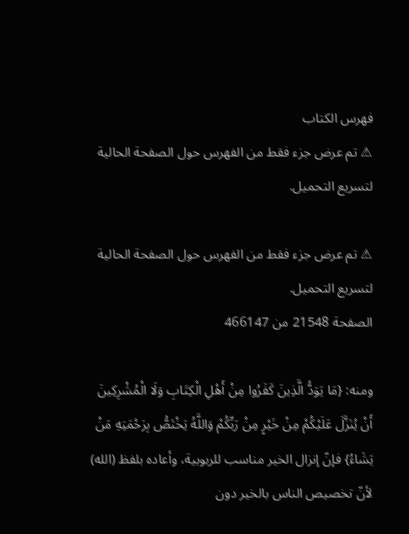فهرس الكتاب
⚠ تم عرض جزء فقط من الفهرس حول الصفحة الحالية لتسريع التحميل.

⚠ تم عرض جزء فقط من الفهرس حول الصفحة الحالية لتسريع التحميل.
الصفحة 21548 من 466147

ومنه: {مَا يَوَدُّ الَّذِينَ كَفَرُوا مِنْ أَهْلِ الْكِتَابِ وَلَا الْمُشْرِكِينَ أَنْ يُنَزَّلَ عَلَيْكُمْ مِنْ خَيْرٍ مِنْ رَبِّكُمْ وَاللَّهُ يَخْتَصُّ بِرَحْمَتِهِ مَنْ يَشَاءُ} فإنّ إنزال الخير مناسب للربوبية، وأعاده بلفظ (الله) لأنّ تخصيص الناس بالخير دون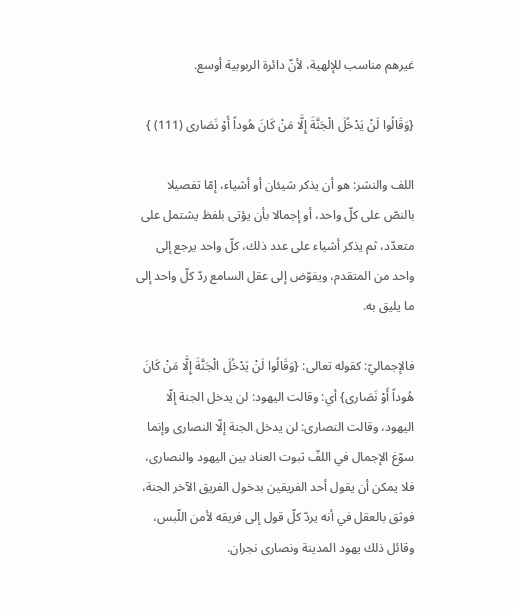غيرهم مناسب للإلهية، لأنّ دائرة الربوبية أوسع.

{وَقَالُوا لَنْ يَدْخُلَ الْجَنَّةَ إِلَّا مَنْ كَانَ هُوداً أَوْ نَصَارى (111) }

اللف والنشر: هو أن يذكر شيئان أو أشياء، إمّا تفصيلا بالنصّ على كلّ واحد، أو إجمالا بأن يؤتى بلفظ يشتمل على متعدّد، ثم يذكر أشياء على عدد ذلك، كلّ واحد يرجع إلى واحد من المتقدم، ويفوّض إلى عقل السامع ردّ كلّ واحد إلى ما يليق به.

فالإجماليّ: كقوله تعالى: {وَقَالُوا لَنْ يَدْخُلَ الْجَنَّةَ إِلَّا مَنْ كَانَ هُوداً أَوْ نَصَارى} أي: وقالت اليهود: لن يدخل الجنة إلّا اليهود، وقالت النصارى: لن يدخل الجنة إلّا النصارى وإنما سوّغ الإجمال في اللفّ ثبوت العناد بين اليهود والنصارى، فلا يمكن أن يقول أحد الفريقين بدخول الفريق الآخر الجنة، فوثق بالعقل في أنه يردّ كلّ قول إلى فريقه لأمن اللّبس، وقائل ذلك يهود المدينة ونصارى نجران.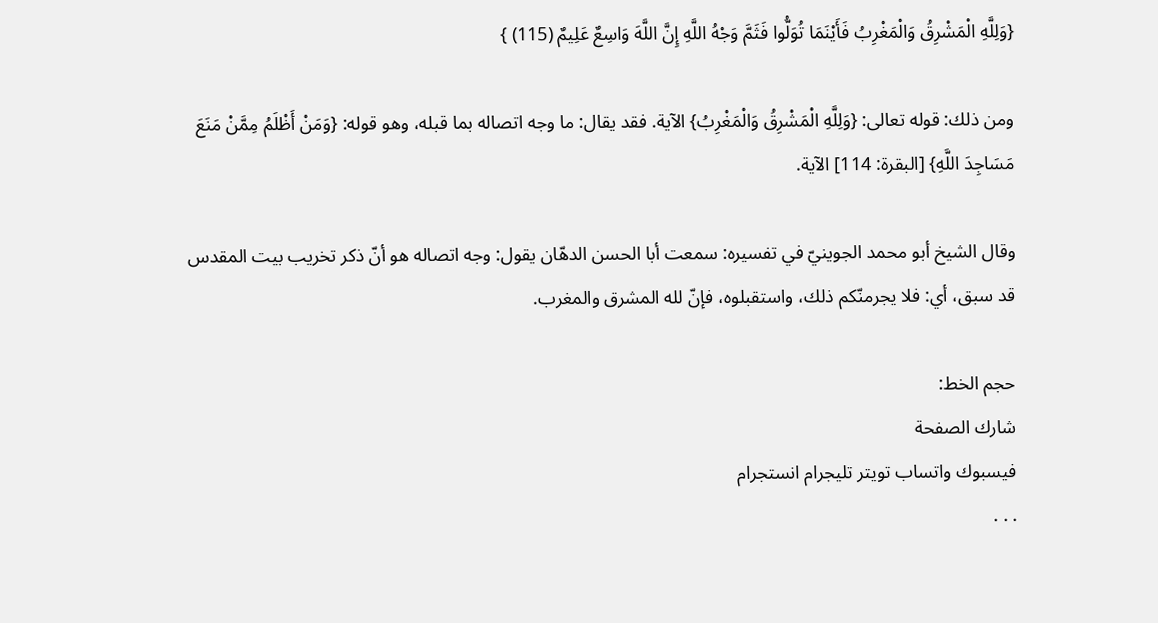{وَلِلَّهِ الْمَشْرِقُ وَالْمَغْرِبُ فَأَيْنَمَا تُوَلُّوا فَثَمَّ وَجْهُ اللَّهِ إِنَّ اللَّهَ وَاسِعٌ عَلِيمٌ (115) }

ومن ذلك: قوله تعالى: {وَلِلَّهِ الْمَشْرِقُ وَالْمَغْرِبُ} الآية. فقد يقال: ما وجه اتصاله بما قبله، وهو قوله: {وَمَنْ أَظْلَمُ مِمَّنْ مَنَعَ مَسَاجِدَ اللَّهِ} [البقرة: 114] الآية.

وقال الشيخ أبو محمد الجوينيّ في تفسيره: سمعت أبا الحسن الدهّان يقول: وجه اتصاله هو أنّ ذكر تخريب بيت المقدس قد سبق، أي: فلا يجرمنّكم ذلك، واستقبلوه، فإنّ لله المشرق والمغرب.

حجم الخط:
شارك الصفحة
فيسبوك واتساب تويتر تليجرام انستجرام
. . .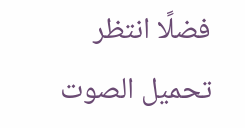فضلًا انتظر تحميل الصوت